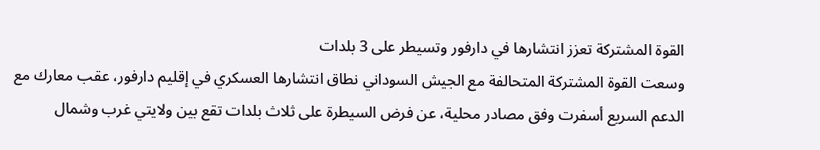القوة المشتركة تعزز انتشارها في دارفور وتسيطر على 3 بلدات
وسعت القوة المشتركة المتحالفة مع الجيش السوداني نطاق انتشارها العسكري في إقليم دارفور، عقب معارك مع الدعم السريع أسفرت وفق مصادر محلية، عن فرض السيطرة على ثلاث بلدات تقع بين ولايتي غرب وشمال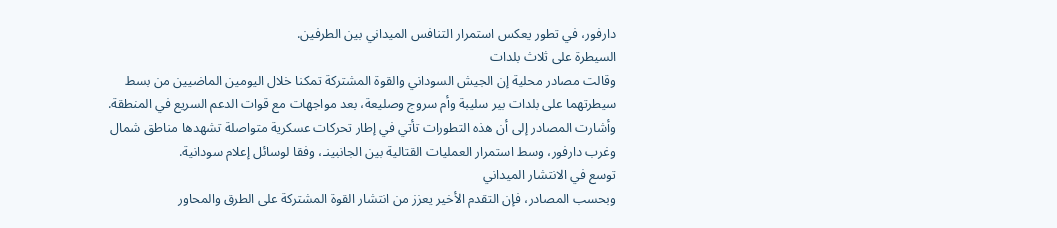دارفور، في تطور يعكس استمرار التنافس الميداني بين الطرفين.
السيطرة على ثلاث بلدات
وقالت مصادر محلية إن الجيش السوداني والقوة المشتركة تمكنا خلال اليومين الماضيين من بسط سيطرتهما على بلدات بير سليبة وأم سروج وصليعة، بعد مواجهات مع قوات الدعم السريع في المنطقة.
وأشارت المصادر إلى أن هذه التطورات تأتي في إطار تحركات عسكرية متواصلة تشهدها مناطق شمال وغرب دارفور، وسط استمرار العمليات القتالية بين الجانبينـ، وفقا لوسائل إعلام سودانية.
توسع في الانتشار الميداني
وبحسب المصادر، فإن التقدم الأخير يعزز من انتشار القوة المشتركة على الطرق والمحاور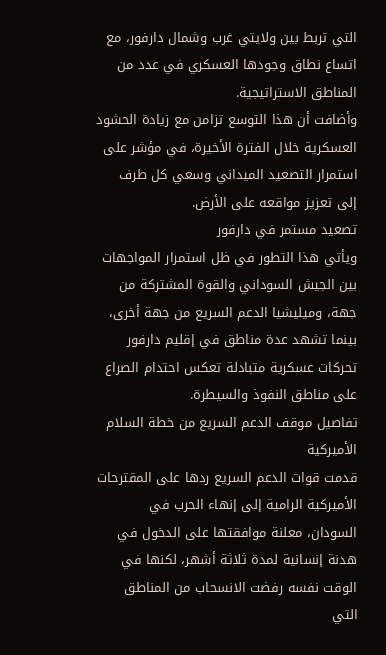التي تربط بين ولايتي غرب وشمال دارفور، مع اتساع نطاق وجودها العسكري في عدد من المناطق الاستراتيجية.
وأضافت أن هذا التوسع تزامن مع زيادة الحشود العسكرية خلال الفترة الأخيرة، في مؤشر على استمرار التصعيد الميداني وسعي كل طرف إلى تعزيز مواقعه على الأرض.
تصعيد مستمر في دارفور
ويأتي هذا التطور في ظل استمرار المواجهات بين الجيش السوداني والقوة المشتركة من جهة، وميليشيا الدعم السريع من جهة أخرى، بينما تشهد عدة مناطق في إقليم دارفور تحركات عسكرية متبادلة تعكس احتدام الصراع على مناطق النفوذ والسيطرة.
تفاصيل موقف الدعم السريع من خطة السلام الأميركية
قدمت قوات الدعم السريع ردها على المقترحات الأميركية الرامية إلى إنهاء الحرب في السودان، معلنة موافقتها على الدخول في هدنة إنسانية لمدة ثلاثة أشهر، لكنها في الوقت نفسه رفضت الانسحاب من المناطق التي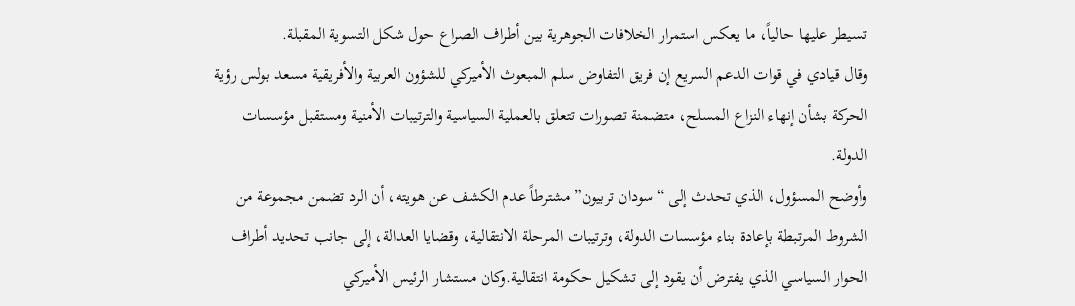تسيطر عليها حالياً، ما يعكس استمرار الخلافات الجوهرية بين أطراف الصراع حول شكل التسوية المقبلة.
وقال قيادي في قوات الدعم السريع إن فريق التفاوض سلم المبعوث الأميركي للشؤون العربية والأفريقية مسعد بولس رؤية الحركة بشأن إنهاء النزاع المسلح، متضمنة تصورات تتعلق بالعملية السياسية والترتيبات الأمنية ومستقبل مؤسسات الدولة.
وأوضح المسؤول، الذي تحدث إلى “سودان تربيون” مشترطاً عدم الكشف عن هويته، أن الرد تضمن مجموعة من الشروط المرتبطة بإعادة بناء مؤسسات الدولة، وترتيبات المرحلة الانتقالية، وقضايا العدالة، إلى جانب تحديد أطراف الحوار السياسي الذي يفترض أن يقود إلى تشكيل حكومة انتقالية.وكان مستشار الرئيس الأميركي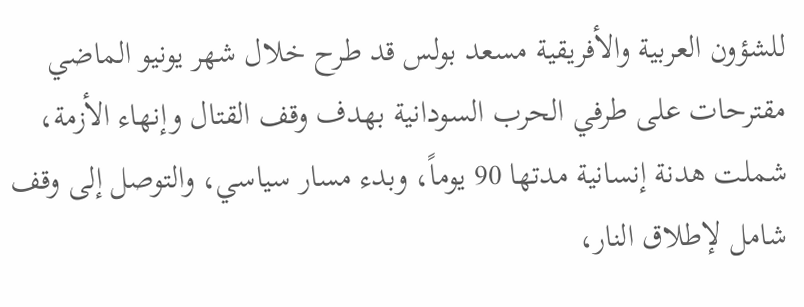للشؤون العربية والأفريقية مسعد بولس قد طرح خلال شهر يونيو الماضي مقترحات على طرفي الحرب السودانية بهدف وقف القتال وإنهاء الأزمة، شملت هدنة إنسانية مدتها 90 يوماً، وبدء مسار سياسي، والتوصل إلى وقف شامل لإطلاق النار،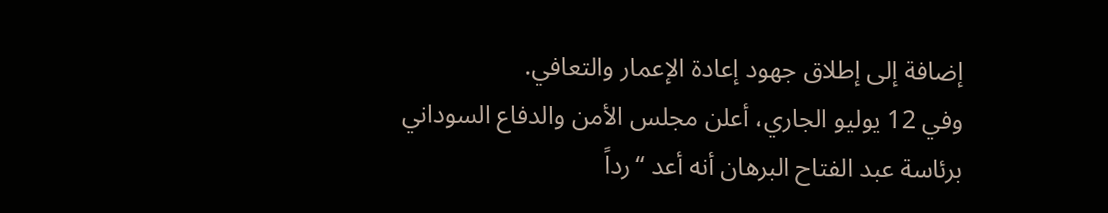إضافة إلى إطلاق جهود إعادة الإعمار والتعافي.
وفي 12 يوليو الجاري، أعلن مجلس الأمن والدفاع السوداني برئاسة عبد الفتاح البرهان أنه أعد “رداً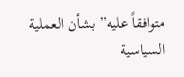متوافقاً عليه” بشأن العملية السياسية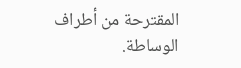المقترحة من أطراف الوساطة.